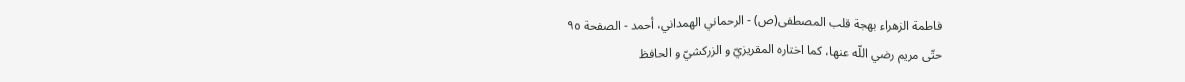فاطمة الزهراء بهجة قلب المصطفى(ص) - الرحماني الهمداني، أحمد - الصفحة ٩٥
حتّى مريم رضي اللّه عنها، كما اختاره المقريزيّ و الزركشيّ و الحافظ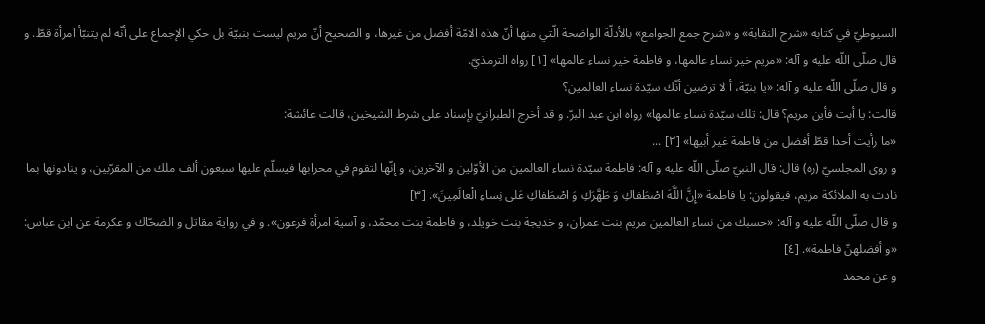السيوطيّ في كتابه «شرح النقابة» و «شرح جمع الجوامع» بالأدلّة الواضحة الّتي منها أنّ هذه الامّة أفضل من غيرها، و الصحيح أنّ مريم ليست بنبيّة بل حكي الإجماع على أنّه لم يتنبّأ امرأة قطّ. و قال صلّى اللّه عليه و آله: «مريم خير نساء عالمها، و فاطمة خير نساء عالمها» [١] رواه الترمذيّ.
و قال صلّى اللّه عليه و آله: «يا بنيّة، أ لا ترضين أنّك سيّدة نساء العالمين؟
قالت: يا أبت فأين مريم؟ قال: تلك سيّدة نساء عالمها» رواه ابن عبد البرّ. و قد أخرج الطبرانيّ بإسناد على شرط الشيخين، قالت عائشة:
«ما رأيت أحدا قطّ أفضل من فاطمة غير أبيها» [٢] ...
و روى المجلسيّ (ره) قال: قال النبيّ صلّى اللّه عليه و آله: فاطمة سيّدة نساء العالمين من الأوّلين و الآخرين، و إنّها لتقوم في محرابها فيسلّم عليها سبعون ألف ملك من المقرّبين، و ينادونها بما نادت به الملائكة مريم، فيقولون: يا فاطمة «إِنَّ اللَّهَ اصْطَفاكِ وَ طَهَّرَكِ وَ اصْطَفاكِ عَلى نِساءِ الْعالَمِينَ». [٣]
و قال صلّى اللّه عليه و آله: «حسبك من نساء العالمين مريم بنت عمران، و خديجة بنت خويلد، و فاطمة بنت محمّد، و آسية امرأة فرعون». و في رواية مقاتل و الضحّاك و عكرمة عن ابن عباس: «و أفضلهنّ فاطمة». [٤]
و عن محمد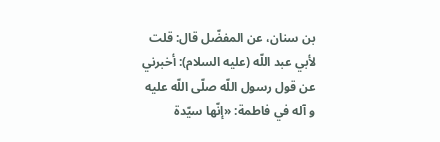بن سنان، عن المفضّل قال: قلت لأبي عبد اللّه (عليه السلام): أخبرني عن قول رسول اللّه صلّى اللّه عليه و آله في فاطمة: «إنّها سيّدة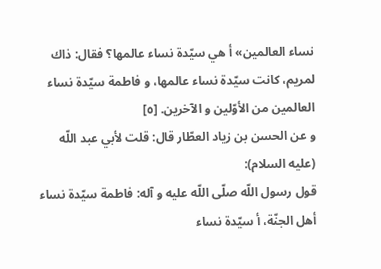نساء العالمين» أ هي سيّدة نساء عالمها؟ فقال: ذاك لمريم، كانت سيّدة نساء عالمها، و فاطمة سيّدة نساء العالمين من الأوّلين و الآخرين. [٥]
و عن الحسن بن زياد العطّار قال: قلت لأبي عبد اللّه (عليه السلام):
قول رسول اللّه صلّى اللّه عليه و آله: فاطمة سيّدة نساء أهل الجنّة، أ سيّدة نساء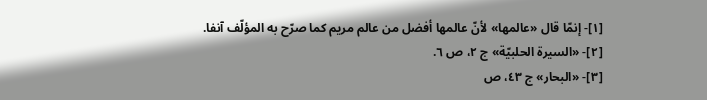[١]- إنمّا قال «عالمها» لأنّ عالمها أفضل من عالم مريم كما صرّح به المؤلّف آنفا.
[٢]- «السيرة الحلبيّة» ج ٢، ص ٦.
[٣]- «البحار» ج ٤٣، ص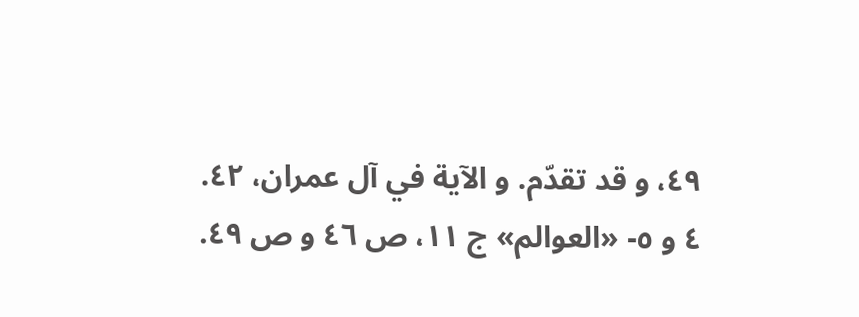٤٩، و قد تقدّم. و الآية في آل عمران، ٤٢.
٤ و ٥- «العوالم» ج ١١، ص ٤٦ و ص ٤٩.